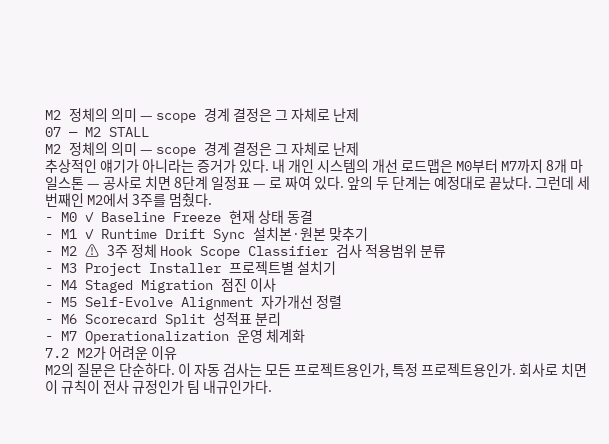M2 정체의 의미 — scope 경계 결정은 그 자체로 난제
07 — M2 STALL
M2 정체의 의미 — scope 경계 결정은 그 자체로 난제
추상적인 얘기가 아니라는 증거가 있다. 내 개인 시스템의 개선 로드맵은 M0부터 M7까지 8개 마일스톤 — 공사로 치면 8단계 일정표 — 로 짜여 있다. 앞의 두 단계는 예정대로 끝났다. 그런데 세 번째인 M2에서 3주를 멈췄다.
- M0 ✓ Baseline Freeze 현재 상태 동결
- M1 ✓ Runtime Drift Sync 설치본·원본 맞추기
- M2 ⚠ 3주 정체 Hook Scope Classifier 검사 적용범위 분류
- M3 Project Installer 프로젝트별 설치기
- M4 Staged Migration 점진 이사
- M5 Self-Evolve Alignment 자가개선 정렬
- M6 Scorecard Split 성적표 분리
- M7 Operationalization 운영 체계화
7.2 M2가 어려운 이유
M2의 질문은 단순하다. 이 자동 검사는 모든 프로젝트용인가, 특정 프로젝트용인가. 회사로 치면 이 규칙이 전사 규정인가 팀 내규인가다.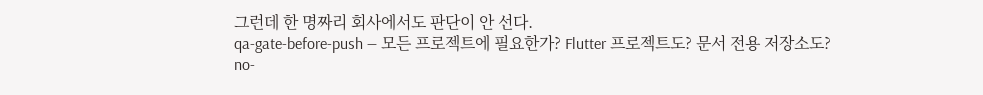그런데 한 명짜리 회사에서도 판단이 안 선다.
qa-gate-before-push — 모든 프로젝트에 필요한가? Flutter 프로젝트도? 문서 전용 저장소도?
no-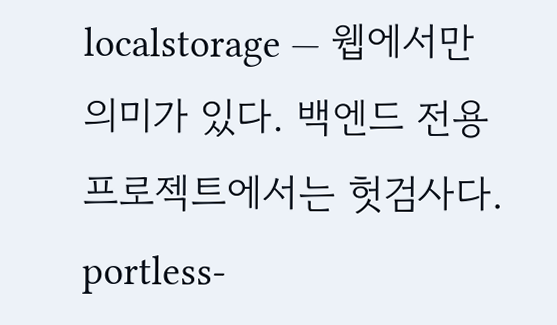localstorage — 웹에서만 의미가 있다. 백엔드 전용 프로젝트에서는 헛검사다.
portless-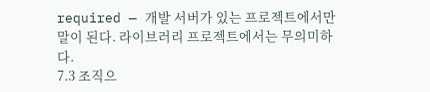required — 개발 서버가 있는 프로젝트에서만 말이 된다. 라이브러리 프로젝트에서는 무의미하다.
7.3 조직으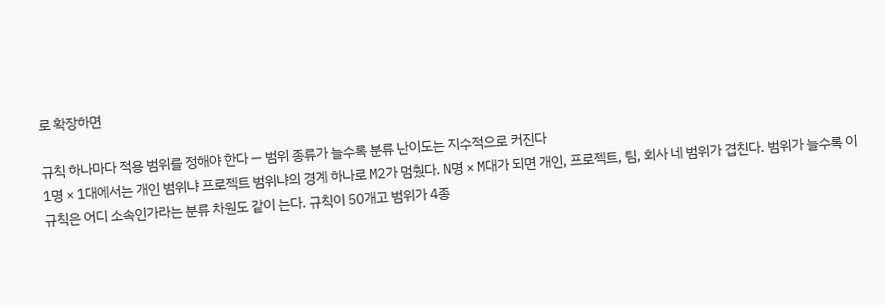로 확장하면

규칙 하나마다 적용 범위를 정해야 한다 — 범위 종류가 늘수록 분류 난이도는 지수적으로 커진다
1명 × 1대에서는 개인 범위냐 프로젝트 범위냐의 경계 하나로 M2가 멈췄다. N명 × M대가 되면 개인, 프로젝트, 팀, 회사 네 범위가 겹친다. 범위가 늘수록 이 규칙은 어디 소속인가라는 분류 차원도 같이 는다. 규칙이 50개고 범위가 4종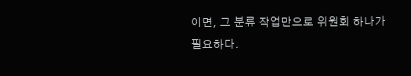이면, 그 분류 작업만으로 위원회 하나가 필요하다.